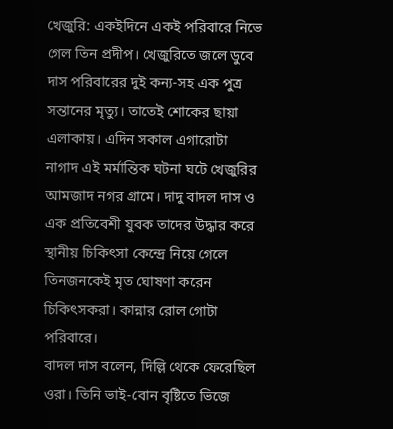খেজুরি: একইদিনে একই পরিবারে নিভে গেল তিন প্রদীপ। খেজুরিতে জলে ডুবে দাস পরিবারের দুই কন্য-সহ এক পুত্র সন্তানের মৃত্যু। তাতেই শোকের ছায়া এলাকায়। এদিন সকাল এগারোটা নাগাদ এই মর্মান্তিক ঘটনা ঘটে খেজুরির আমজাদ নগর গ্রামে। দাদু বাদল দাস ও এক প্রতিবেশী যুবক তাদের উদ্ধার করে স্থানীয় চিকিৎসা কেন্দ্রে নিয়ে গেলে তিনজনকেই মৃত ঘোষণা করেন চিকিৎসকরা। কান্নার রোল গোটা পরিবারে।
বাদল দাস বলেন, দিল্লি থেকে ফেরেছিল ওরা। তিনি ভাই-বোন বৃষ্টিতে ভিজে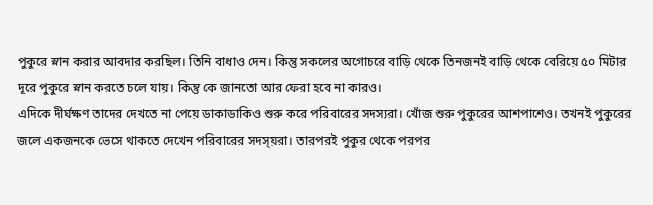পুকুরে স্নান করার আবদার করছিল। তিনি বাধাও দেন। কিন্তু সকলের অগোচরে বাড়ি থেকে তিনজনই বাড়ি থেকে বেরিয়ে ৫০ মিটার দূরে পুকুরে স্নান করতে চলে যায়। কিন্তু কে জানতো আর ফেরা হবে না কারও।
এদিকে দীর্ঘক্ষণ তাদের দেখতে না পেয়ে ডাকাডাকিও শুরু করে পরিবারের সদস্যরা। খোঁজ শুরু পুকুরের আশপাশেও। তখনই পুকুরের জলে একজনকে ভেসে থাকতে দেখেন পরিবারের সদস্য়রা। তারপরই পুকুর থেকে পরপর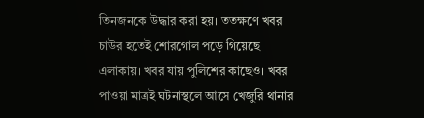তিনজনকে উদ্ধার করা হয়। ততক্ষণে খবর চাউর হতেই শোরগোল পড়ে গিয়েছে এলাকায়। খবর যায় পুলিশের কাছেও। খবর পাওয়া মাত্রই ঘটনাস্থলে আসে খেজুরি থানার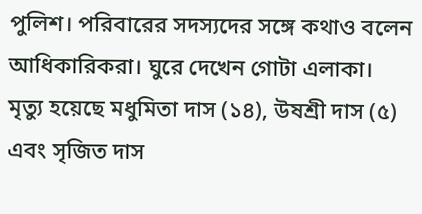পুলিশ। পরিবারের সদস্যদের সঙ্গে কথাও বলেন আধিকারিকরা। ঘুরে দেখেন গোটা এলাকা।
মৃত্যু হয়েছে মধুমিতা দাস (১৪), উষশ্রী দাস (৫) এবং সৃজিত দাস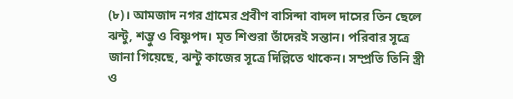(৮)। আমজাদ নগর গ্রামের প্রবীণ বাসিন্দা বাদল দাসের তিন ছেলে ঝন্টু, শম্ভু ও বিষ্ণুপদ। মৃত শিশুরা তাঁদেরই সন্তান। পরিবার সূত্রে জানা গিয়েছে, ঝন্টু কাজের সূত্রে দিল্লিতে থাকেন। সম্প্রতি তিনি স্ত্রী ও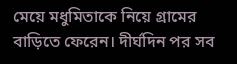মেয়ে মধুমিতাকে নিয়ে গ্রামের বাড়িতে ফেরেন। দীর্ঘদিন পর সব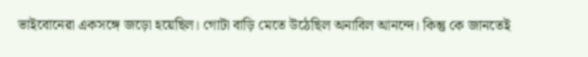ভাইবোনেরা একসঙ্গে জড়ো হয়েছিল। গোটা বাড়ি মেতে উঠেছিল অনাবিল আনন্দে। কিন্তু কে জানতেই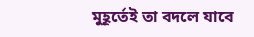মুহূর্তেই তা বদলে যাবে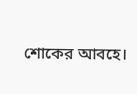শোকের আবহে।